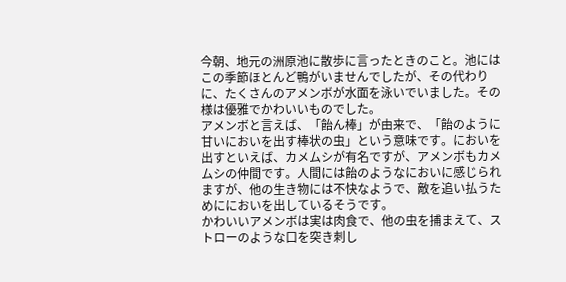今朝、地元の洲原池に散歩に言ったときのこと。池にはこの季節ほとんど鴨がいませんでしたが、その代わりに、たくさんのアメンボが水面を泳いでいました。その様は優雅でかわいいものでした。
アメンボと言えば、「飴ん棒」が由来で、「飴のように甘いにおいを出す棒状の虫」という意味です。においを出すといえば、カメムシが有名ですが、アメンボもカメムシの仲間です。人間には飴のようなにおいに感じられますが、他の生き物には不快なようで、敵を追い払うためににおいを出しているそうです。
かわいいアメンボは実は肉食で、他の虫を捕まえて、ストローのような口を突き刺し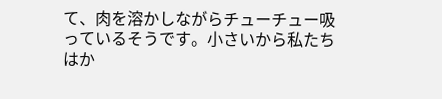て、肉を溶かしながらチューチュー吸っているそうです。小さいから私たちはか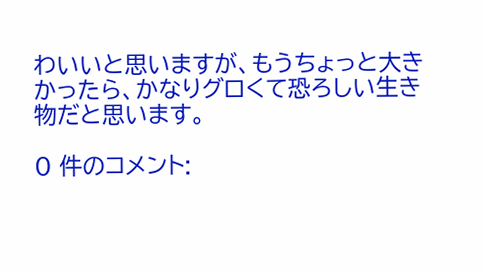わいいと思いますが、もうちょっと大きかったら、かなりグロくて恐ろしい生き物だと思います。

0 件のコメント: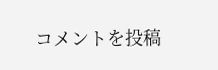コメントを投稿